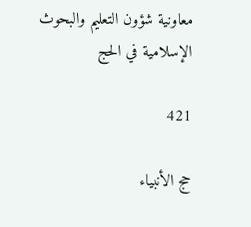معاونية شؤون التعليم والبحوث الإسلامية في الحج

421

حج الأنبياء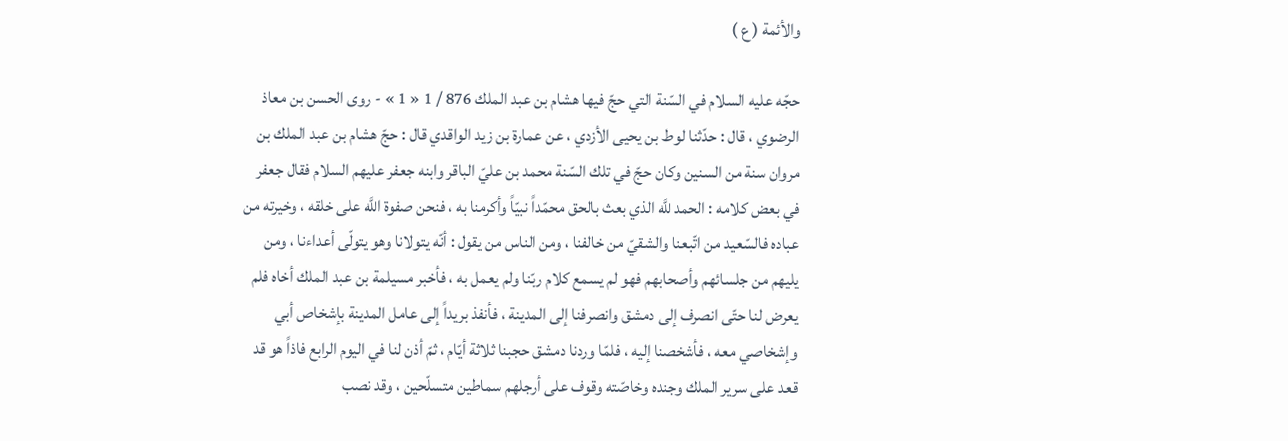والأئمة ( ع )

حجّه عليه السلام في السّنة التي حجّ فيها هشام بن عبد الملك 876 / 1 « 1 » - روى الحسن بن معاذ الرضوي ، قال : حدّثنا لوط بن يحيى الأزدي ، عن عمارة بن زيد الواقدي قال : حجّ هشام بن عبد الملك بن مروان سنة من السنين وكان حجّ في تلك السّنة محمد بن عليّ الباقر وابنه جعفر عليهم السلام فقال جعفر في بعض كلامه : الحمد للَّه الذي بعث بالحق محمّداً نبيّاً وأكرمنا به ، فنحن صفوة اللَّه على خلقه ، وخيرته من عباده فالسّعيد من اتّبعنا والشقيّ من خالفنا ، ومن الناس من يقول : أنّه يتولانا وهو يتولّى أعداءنا ، ومن يليهم من جلسائهم وأصحابهم فهو لم يسمع كلام ربّنا ولم يعمل به ، فأخبر مسيلمة بن عبد الملك أخاه فلم يعرض لنا حتّى انصرف إلى دمشق وانصرفنا إلى المدينة ، فأنفذ بريداً إلى عامل المدينة بإشخاص أبي وإشخاصي معه ، فأشخصنا إليه ، فلمّا وردنا دمشق حجبنا ثلاثة أيّام ، ثمّ أذن لنا في اليوم الرابع فاذاً هو قد قعد على سرير الملك وجنده وخاصّته وقوف على أرجلهم سماطين متسلّحين ، وقد نصب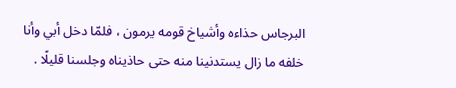البرجاس حذاءه وأشياخ قومه يرمون ، فلمّا دخل أبي وأنا خلفه ما زال يستدنينا منه حتى حاذيناه وجلسنا قليلًا .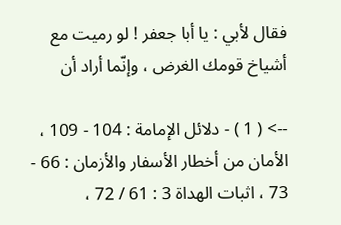فقال لأبي : يا أبا جعفر ! لو رميت مع أشياخ قومك الغرض ، وإنّما أراد أن

--> ( 1 ) - دلائل الإمامة : 104 - 109 ، الأمان من أخطار الأسفار والأزمان : 66 - 73 ، اثبات الهداة 3 : 61 / 72 ،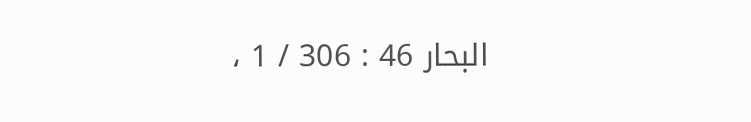البحار 46 : 306 / 1 ،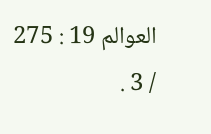العوالم 19 : 275 / 3 .